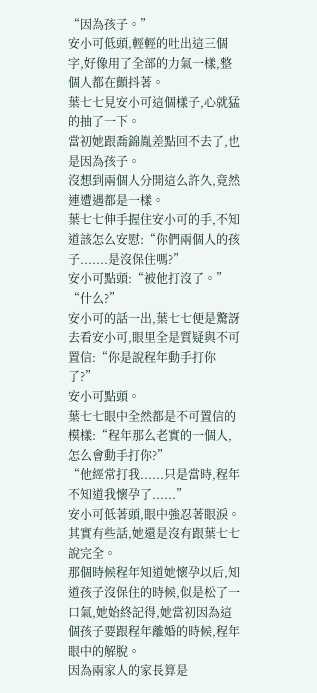“因為孩子。”
安小可低頭,輕輕的吐出這三個字,好像用了全部的力氣一樣,整個人都在顫抖著。
葉七七見安小可這個樣子,心就猛的抽了一下。
當初她跟喬錦胤差點回不去了,也是因為孩子。
沒想到兩個人分開這么許久,竟然連遭遇都是一樣。
葉七七伸手握住安小可的手,不知道該怎么安慰:“你們兩個人的孩子.......是沒保住嗎?”
安小可點頭:“被他打沒了。”
“什么?”
安小可的話一出,葉七七便是驚訝去看安小可,眼里全是質疑與不可置信:“你是說程年動手打你了?”
安小可點頭。
葉七七眼中全然都是不可置信的模樣:“程年那么老實的一個人,怎么會動手打你?”
“他經常打我......只是當時,程年不知道我懷孕了......”
安小可低著頭,眼中強忍著眼淚。
其實有些話,她還是沒有跟葉七七說完全。
那個時候程年知道她懷孕以后,知道孩子沒保住的時候,似是松了一口氣,她始終記得,她當初因為這個孩子要跟程年離婚的時候,程年眼中的解脫。
因為兩家人的家長算是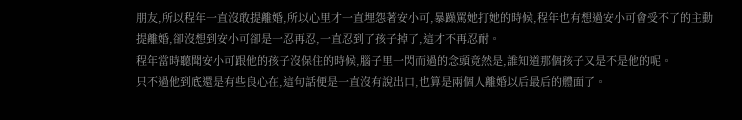朋友,所以程年一直沒敢提離婚,所以心里才一直埋怨著安小可,暴躁罵她打她的時候,程年也有想過安小可會受不了的主動提離婚,卻沒想到安小可卻是一忍再忍,一直忍到了孩子掉了,這才不再忍耐。
程年當時聽聞安小可跟他的孩子沒保住的時候,腦子里一閃而過的念頭竟然是,誰知道那個孩子又是不是他的呢。
只不過他到底還是有些良心在,這句話便是一直沒有說出口,也算是兩個人離婚以后最后的體面了。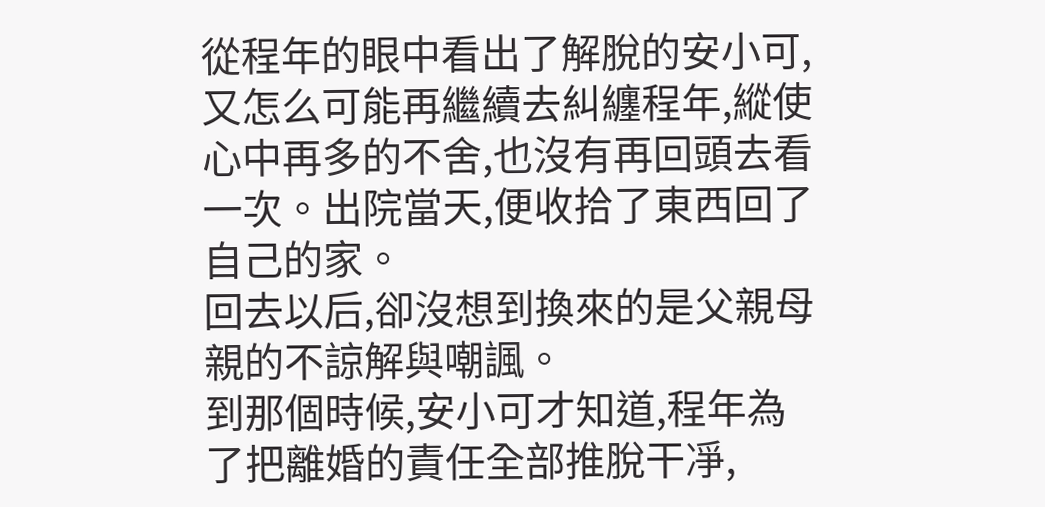從程年的眼中看出了解脫的安小可,又怎么可能再繼續去糾纏程年,縱使心中再多的不舍,也沒有再回頭去看一次。出院當天,便收拾了東西回了自己的家。
回去以后,卻沒想到換來的是父親母親的不諒解與嘲諷。
到那個時候,安小可才知道,程年為了把離婚的責任全部推脫干凈,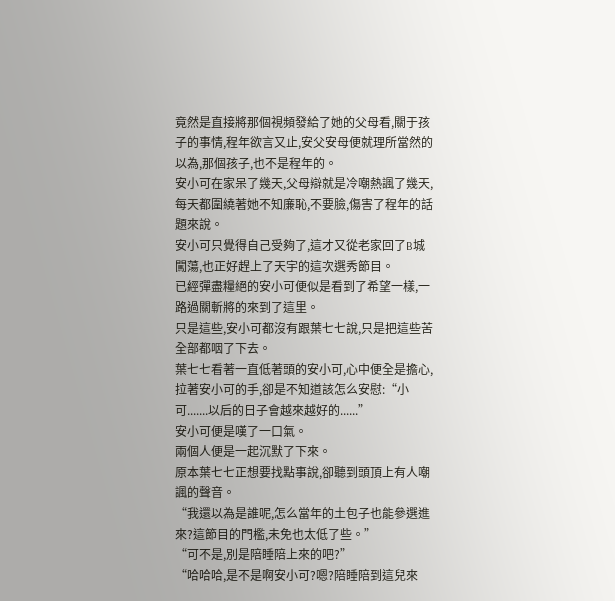竟然是直接將那個視頻發給了她的父母看,關于孩子的事情,程年欲言又止,安父安母便就理所當然的以為,那個孩子,也不是程年的。
安小可在家呆了幾天,父母辯就是冷嘲熱諷了幾天,每天都圍繞著她不知廉恥,不要臉,傷害了程年的話題來說。
安小可只覺得自己受夠了,這才又從老家回了B城闖蕩,也正好趕上了天宇的這次選秀節目。
已經彈盡糧絕的安小可便似是看到了希望一樣,一路過關斬將的來到了這里。
只是這些,安小可都沒有跟葉七七說,只是把這些苦全部都咽了下去。
葉七七看著一直低著頭的安小可,心中便全是擔心,拉著安小可的手,卻是不知道該怎么安慰:“小可.......以后的日子會越來越好的......”
安小可便是嘆了一口氣。
兩個人便是一起沉默了下來。
原本葉七七正想要找點事說,卻聽到頭頂上有人嘲諷的聲音。
“我還以為是誰呢,怎么當年的土包子也能參選進來?這節目的門檻,未免也太低了些。”
“可不是,別是陪睡陪上來的吧?”
“哈哈哈,是不是啊安小可?嗯?陪睡陪到這兒來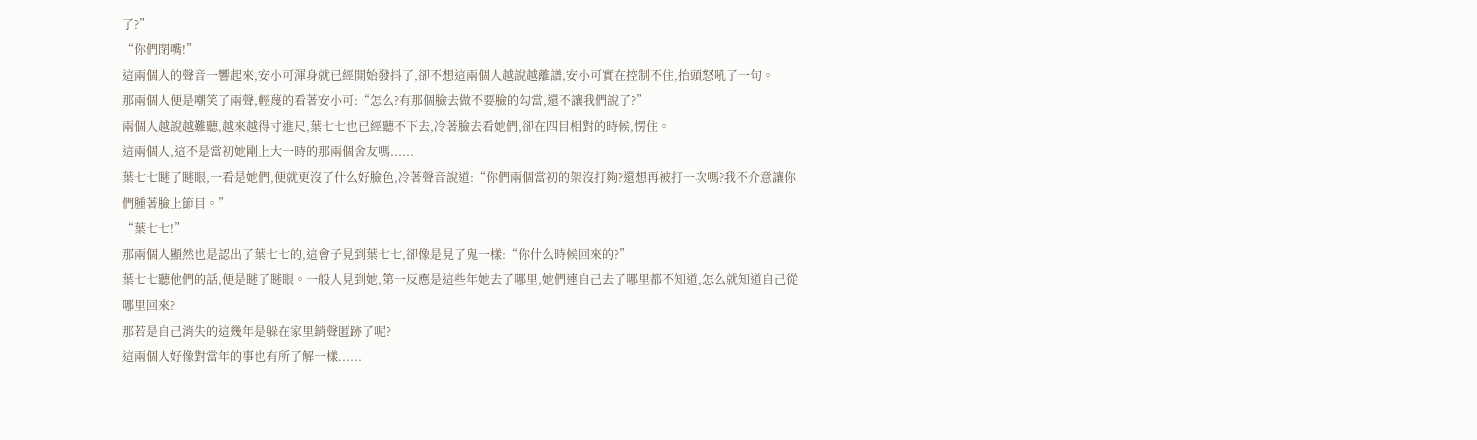了?”
“你們閉嘴!”
這兩個人的聲音一響起來,安小可渾身就已經開始發抖了,卻不想這兩個人越說越離譜,安小可實在控制不住,抬頭怒吼了一句。
那兩個人便是嘲笑了兩聲,輕蔑的看著安小可:“怎么?有那個臉去做不要臉的勾當,還不讓我們說了?”
兩個人越說越難聽,越來越得寸進尺,葉七七也已經聽不下去,冷著臉去看她們,卻在四目相對的時候,愣住。
這兩個人,這不是當初她剛上大一時的那兩個舍友嗎......
葉七七瞇了瞇眼,一看是她們,便就更沒了什么好臉色,冷著聲音說道:“你們兩個當初的架沒打夠?還想再被打一次嗎?我不介意讓你們腫著臉上節目。”
“葉七七!”
那兩個人顯然也是認出了葉七七的,這會子見到葉七七,卻像是見了鬼一樣:“你什么時候回來的?”
葉七七聽他們的話,便是瞇了瞇眼。一般人見到她,第一反應是這些年她去了哪里,她們連自己去了哪里都不知道,怎么就知道自己從哪里回來?
那若是自己消失的這幾年是躲在家里銷聲匿跡了呢?
這兩個人好像對當年的事也有所了解一樣......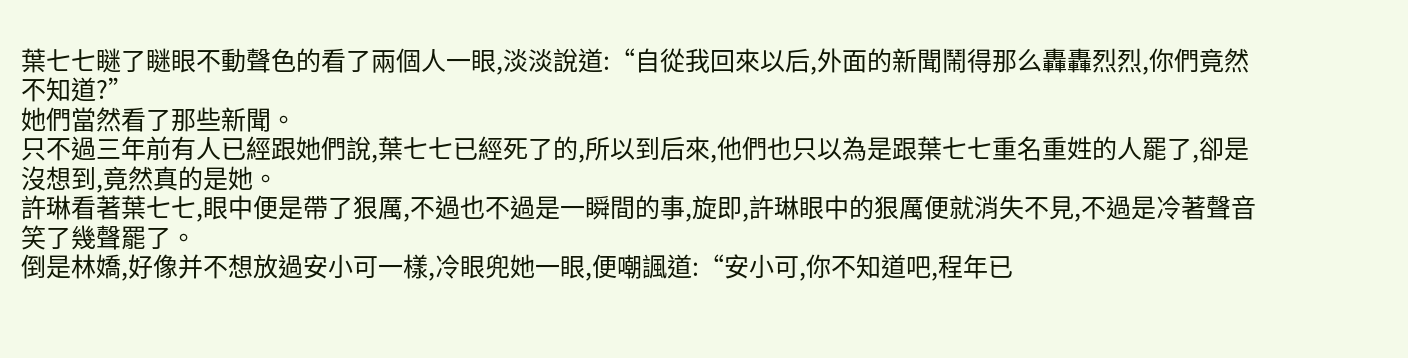葉七七瞇了瞇眼不動聲色的看了兩個人一眼,淡淡說道:“自從我回來以后,外面的新聞鬧得那么轟轟烈烈,你們竟然不知道?”
她們當然看了那些新聞。
只不過三年前有人已經跟她們說,葉七七已經死了的,所以到后來,他們也只以為是跟葉七七重名重姓的人罷了,卻是沒想到,竟然真的是她。
許琳看著葉七七,眼中便是帶了狠厲,不過也不過是一瞬間的事,旋即,許琳眼中的狠厲便就消失不見,不過是冷著聲音笑了幾聲罷了。
倒是林嬌,好像并不想放過安小可一樣,冷眼兜她一眼,便嘲諷道:“安小可,你不知道吧,程年已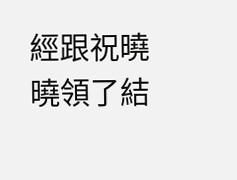經跟祝曉曉領了結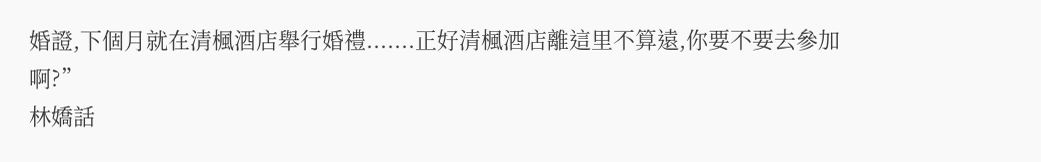婚證,下個月就在清楓酒店舉行婚禮.......正好清楓酒店離這里不算遠,你要不要去參加啊?”
林嬌話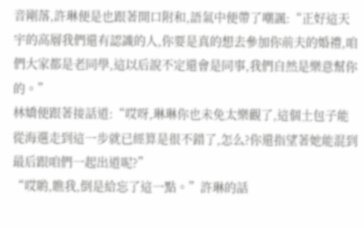音剛落,許琳便是也跟著開口附和,語氣中便帶了嘲諷:“正好這天宇的高層我們還有認識的人,你要是真的想去參加你前夫的婚禮,咱們大家都是老同學,這以后說不定還會是同事,我們自然是樂意幫你的。”
林嬌便跟著接話道:“哎呀,琳琳你也未免太樂觀了,這個土包子能從海選走到這一步就已經算是很不錯了,怎么?你還指望著她能混到最后跟咱們一起出道呢?”
“哎喲,瞧我,倒是給忘了這一點。”許琳的話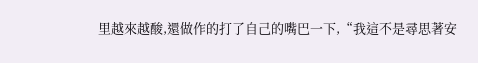里越來越酸,還做作的打了自己的嘴巴一下,“我這不是尋思著安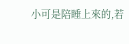小可是陪睡上來的,若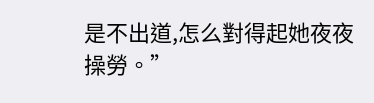是不出道,怎么對得起她夜夜操勞。”